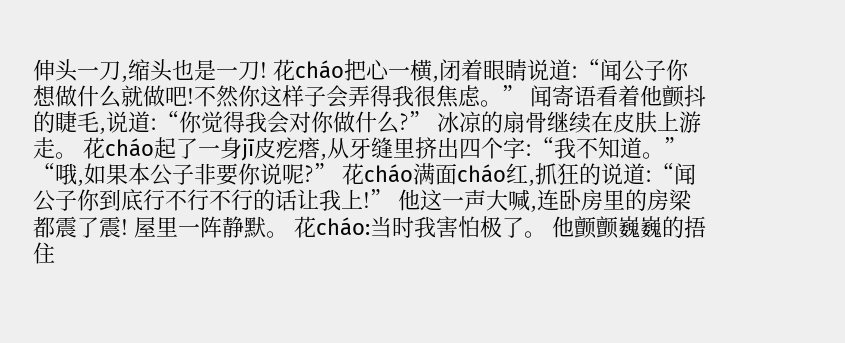伸头一刀,缩头也是一刀! 花cháo把心一横,闭着眼睛说道:“闻公子你想做什么就做吧!不然你这样子会弄得我很焦虑。” 闻寄语看着他颤抖的睫毛,说道:“你觉得我会对你做什么?” 冰凉的扇骨继续在皮肤上游走。 花cháo起了一身jī皮疙瘩,从牙缝里挤出四个字:“我不知道。” “哦,如果本公子非要你说呢?” 花cháo满面cháo红,抓狂的说道:“闻公子你到底行不行不行的话让我上!” 他这一声大喊,连卧房里的房梁都震了震! 屋里一阵静默。 花cháo:当时我害怕极了。 他颤颤巍巍的捂住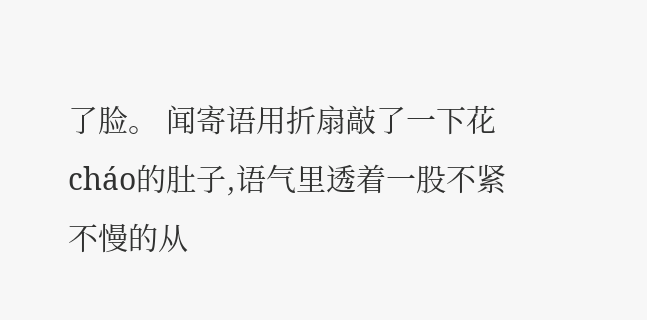了脸。 闻寄语用折扇敲了一下花cháo的肚子,语气里透着一股不紧不慢的从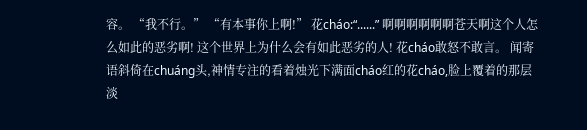容。 “我不行。” “有本事你上啊!” 花cháo:“......” 啊啊啊啊啊啊苍天啊这个人怎么如此的恶劣啊! 这个世界上为什么会有如此恶劣的人! 花cháo敢怒不敢言。 闻寄语斜倚在chuáng头,神情专注的看着烛光下满面cháo红的花cháo,脸上覆着的那层淡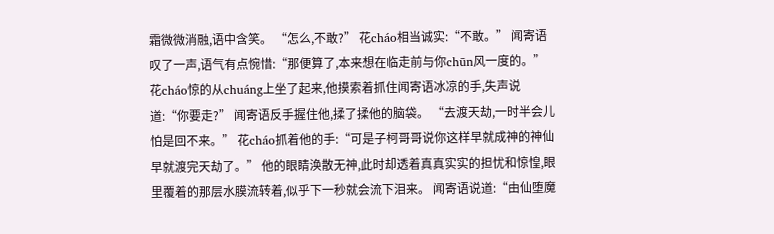霜微微消融,语中含笑。 “怎么,不敢?” 花cháo相当诚实:“不敢。” 闻寄语叹了一声,语气有点惋惜:“那便算了,本来想在临走前与你chūn风一度的。” 花cháo惊的从chuáng上坐了起来,他摸索着抓住闻寄语冰凉的手,失声说道:“你要走?” 闻寄语反手握住他,揉了揉他的脑袋。 “去渡天劫,一时半会儿怕是回不来。” 花cháo抓着他的手:“可是子柯哥哥说你这样早就成神的神仙早就渡完天劫了。” 他的眼睛涣散无神,此时却透着真真实实的担忧和惊惶,眼里覆着的那层水膜流转着,似乎下一秒就会流下泪来。 闻寄语说道:“由仙堕魔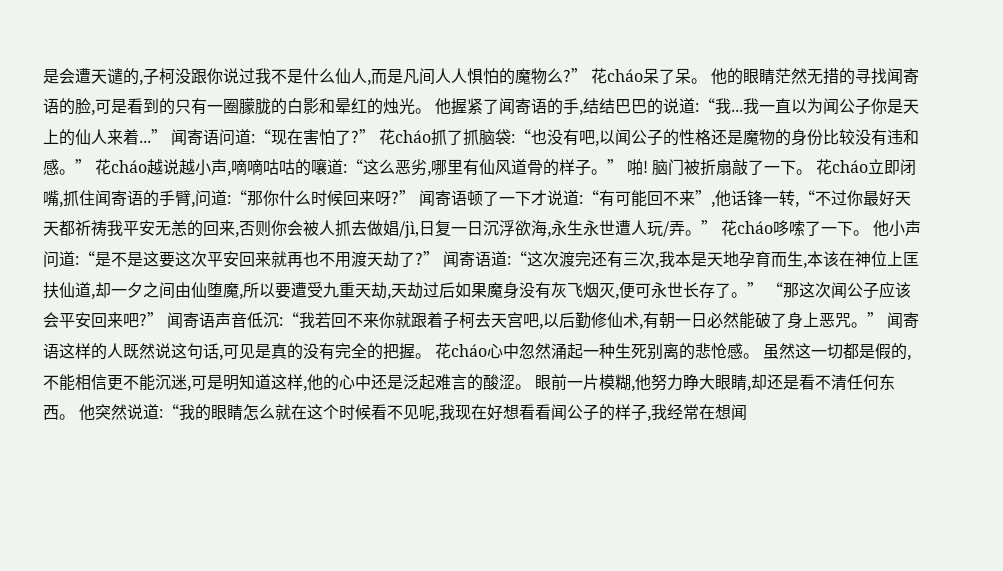是会遭天谴的,子柯没跟你说过我不是什么仙人,而是凡间人人惧怕的魔物么?” 花cháo呆了呆。 他的眼睛茫然无措的寻找闻寄语的脸,可是看到的只有一圈朦胧的白影和晕红的烛光。 他握紧了闻寄语的手,结结巴巴的说道:“我...我一直以为闻公子你是天上的仙人来着...” 闻寄语问道:“现在害怕了?” 花cháo抓了抓脑袋:“也没有吧,以闻公子的性格还是魔物的身份比较没有违和感。” 花cháo越说越小声,嘀嘀咕咕的嚷道:“这么恶劣,哪里有仙风道骨的样子。” 啪! 脑门被折扇敲了一下。 花cháo立即闭嘴,抓住闻寄语的手臂,问道:“那你什么时候回来呀?” 闻寄语顿了一下才说道:“有可能回不来”,他话锋一转,“不过你最好天天都祈祷我平安无恙的回来,否则你会被人抓去做娼/jì,日复一日沉浮欲海,永生永世遭人玩/弄。” 花cháo哆嗦了一下。 他小声问道:“是不是这要这次平安回来就再也不用渡天劫了?” 闻寄语道:“这次渡完还有三次,我本是天地孕育而生,本该在神位上匡扶仙道,却一夕之间由仙堕魔,所以要遭受九重天劫,天劫过后如果魔身没有灰飞烟灭,便可永世长存了。” “那这次闻公子应该会平安回来吧?” 闻寄语声音低沉:“我若回不来你就跟着子柯去天宫吧,以后勤修仙术,有朝一日必然能破了身上恶咒。” 闻寄语这样的人既然说这句话,可见是真的没有完全的把握。 花cháo心中忽然涌起一种生死别离的悲怆感。 虽然这一切都是假的,不能相信更不能沉迷,可是明知道这样,他的心中还是泛起难言的酸涩。 眼前一片模糊,他努力睁大眼睛,却还是看不清任何东西。 他突然说道:“我的眼睛怎么就在这个时候看不见呢,我现在好想看看闻公子的样子,我经常在想闻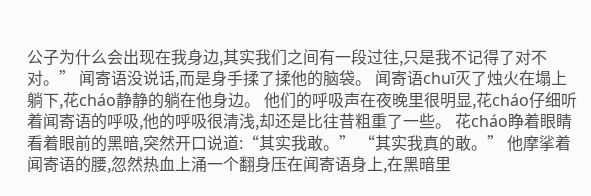公子为什么会出现在我身边,其实我们之间有一段过往,只是我不记得了对不对。” 闻寄语没说话,而是身手揉了揉他的脑袋。 闻寄语chuī灭了烛火在塌上躺下,花cháo静静的躺在他身边。 他们的呼吸声在夜晚里很明显,花cháo仔细听着闻寄语的呼吸,他的呼吸很清浅,却还是比往昔粗重了一些。 花cháo睁着眼睛看着眼前的黑暗,突然开口说道:“其实我敢。” “其实我真的敢。” 他摩挲着闻寄语的腰,忽然热血上涌一个翻身压在闻寄语身上,在黑暗里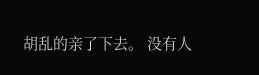胡乱的亲了下去。 没有人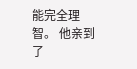能完全理智。 他亲到了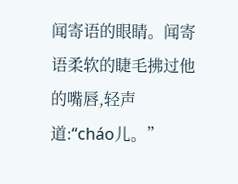闻寄语的眼睛。闻寄语柔软的睫毛拂过他的嘴唇,轻声道:“cháo儿。”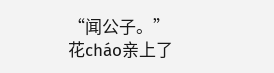“闻公子。” 花cháo亲上了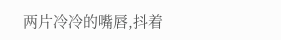两片冷冷的嘴唇,抖着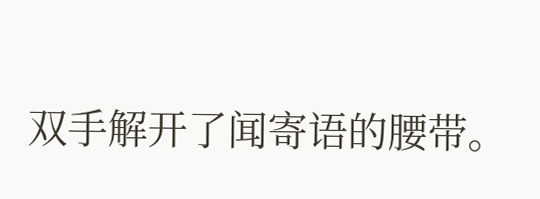双手解开了闻寄语的腰带。